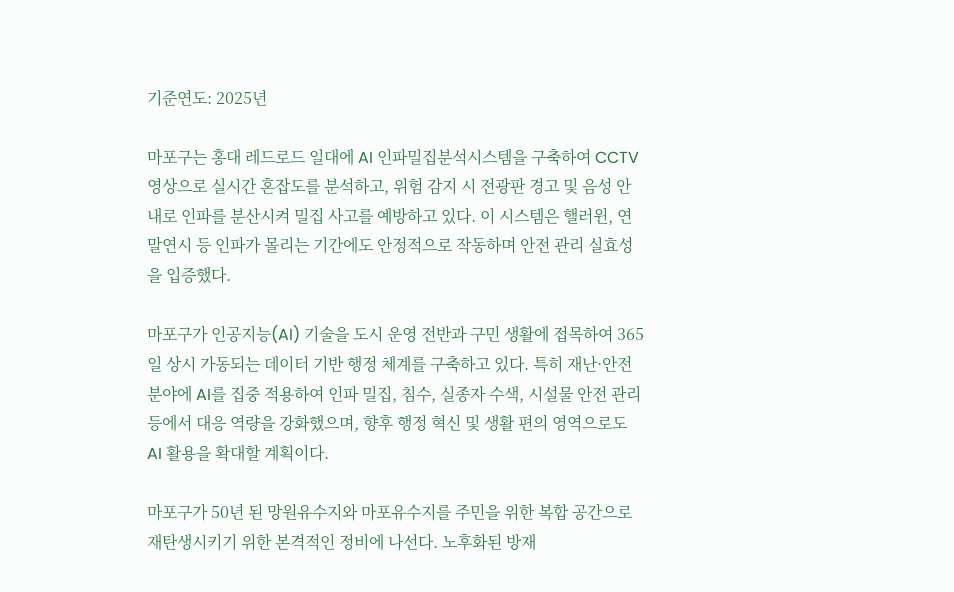기준연도: 2025년

마포구는 홍대 레드로드 일대에 AI 인파밀집분석시스템을 구축하여 CCTV 영상으로 실시간 혼잡도를 분석하고, 위험 감지 시 전광판 경고 및 음성 안내로 인파를 분산시켜 밀집 사고를 예방하고 있다. 이 시스템은 핼러윈, 연말연시 등 인파가 몰리는 기간에도 안정적으로 작동하며 안전 관리 실효성을 입증했다.

마포구가 인공지능(AI) 기술을 도시 운영 전반과 구민 생활에 접목하여 365일 상시 가동되는 데이터 기반 행정 체계를 구축하고 있다. 특히 재난·안전 분야에 AI를 집중 적용하여 인파 밀집, 침수, 실종자 수색, 시설물 안전 관리 등에서 대응 역량을 강화했으며, 향후 행정 혁신 및 생활 편의 영역으로도 AI 활용을 확대할 계획이다.

마포구가 50년 된 망원유수지와 마포유수지를 주민을 위한 복합 공간으로 재탄생시키기 위한 본격적인 정비에 나선다. 노후화된 방재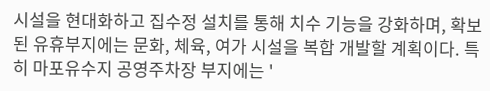시설을 현대화하고 집수정 설치를 통해 치수 기능을 강화하며, 확보된 유휴부지에는 문화, 체육, 여가 시설을 복합 개발할 계획이다. 특히 마포유수지 공영주차장 부지에는 '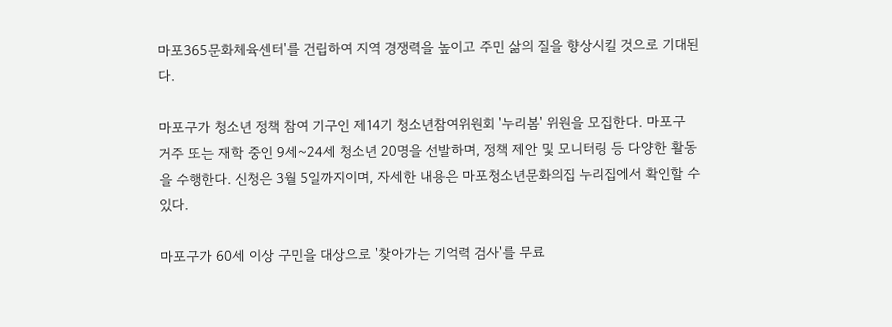마포365문화체육센터'를 건립하여 지역 경쟁력을 높이고 주민 삶의 질을 향상시킬 것으로 기대된다.

마포구가 청소년 정책 참여 기구인 제14기 청소년참여위원회 '누리봄' 위원을 모집한다. 마포구 거주 또는 재학 중인 9세~24세 청소년 20명을 선발하며, 정책 제안 및 모니터링 등 다양한 활동을 수행한다. 신청은 3월 5일까지이며, 자세한 내용은 마포청소년문화의집 누리집에서 확인할 수 있다.

마포구가 60세 이상 구민을 대상으로 '찾아가는 기억력 검사'를 무료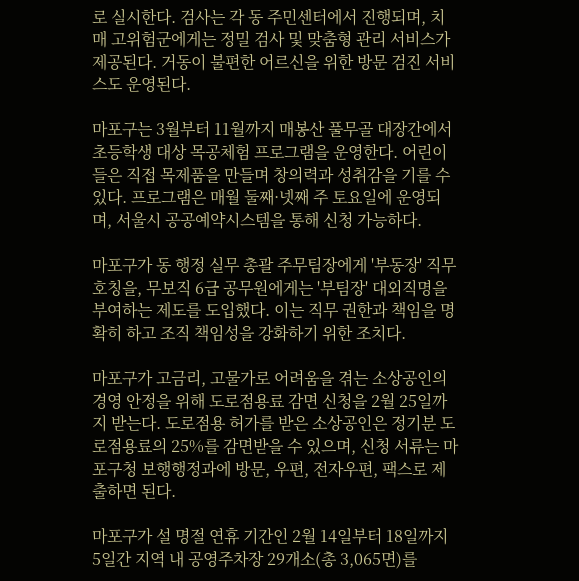로 실시한다. 검사는 각 동 주민센터에서 진행되며, 치매 고위험군에게는 정밀 검사 및 맞춤형 관리 서비스가 제공된다. 거동이 불편한 어르신을 위한 방문 검진 서비스도 운영된다.

마포구는 3월부터 11월까지 매봉산 풀무골 대장간에서 초등학생 대상 목공체험 프로그램을 운영한다. 어린이들은 직접 목제품을 만들며 창의력과 성취감을 기를 수 있다. 프로그램은 매월 둘째·넷째 주 토요일에 운영되며, 서울시 공공예약시스템을 통해 신청 가능하다.

마포구가 동 행정 실무 총괄 주무팀장에게 '부동장' 직무호칭을, 무보직 6급 공무원에게는 '부팀장' 대외직명을 부여하는 제도를 도입했다. 이는 직무 권한과 책임을 명확히 하고 조직 책임성을 강화하기 위한 조치다.

마포구가 고금리, 고물가로 어려움을 겪는 소상공인의 경영 안정을 위해 도로점용료 감면 신청을 2월 25일까지 받는다. 도로점용 허가를 받은 소상공인은 정기분 도로점용료의 25%를 감면받을 수 있으며, 신청 서류는 마포구청 보행행정과에 방문, 우편, 전자우편, 팩스로 제출하면 된다.

마포구가 설 명절 연휴 기간인 2월 14일부터 18일까지 5일간 지역 내 공영주차장 29개소(총 3,065면)를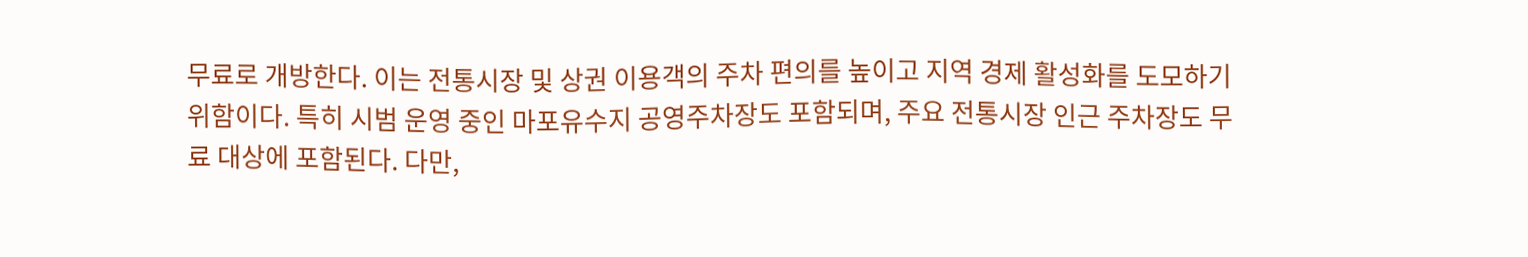무료로 개방한다. 이는 전통시장 및 상권 이용객의 주차 편의를 높이고 지역 경제 활성화를 도모하기 위함이다. 특히 시범 운영 중인 마포유수지 공영주차장도 포함되며, 주요 전통시장 인근 주차장도 무료 대상에 포함된다. 다만,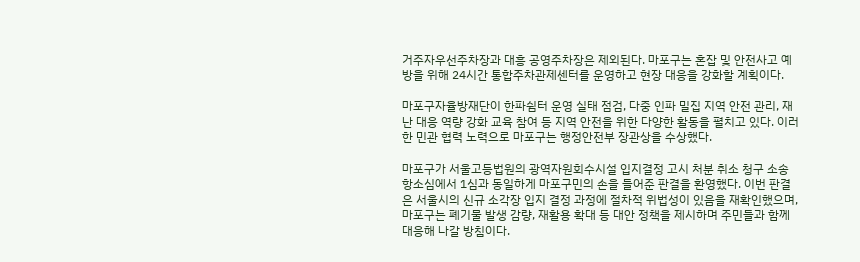거주자우선주차장과 대흥 공영주차장은 제외된다. 마포구는 혼잡 및 안전사고 예방을 위해 24시간 통합주차관제센터를 운영하고 현장 대응을 강화할 계획이다.

마포구자율방재단이 한파쉼터 운영 실태 점검, 다중 인파 밀집 지역 안전 관리, 재난 대응 역량 강화 교육 참여 등 지역 안전을 위한 다양한 활동을 펼치고 있다. 이러한 민관 협력 노력으로 마포구는 행정안전부 장관상을 수상했다.

마포구가 서울고등법원의 광역자원회수시설 입지결정 고시 처분 취소 청구 소송 항소심에서 1심과 동일하게 마포구민의 손을 들어준 판결을 환영했다. 이번 판결은 서울시의 신규 소각장 입지 결정 과정에 절차적 위법성이 있음을 재확인했으며, 마포구는 폐기물 발생 감량, 재활용 확대 등 대안 정책을 제시하며 주민들과 함께 대응해 나갈 방침이다.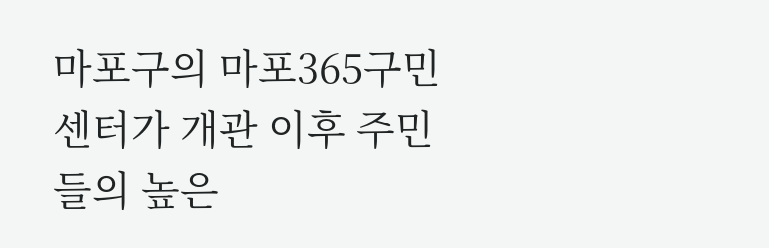마포구의 마포365구민센터가 개관 이후 주민들의 높은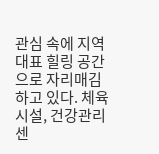관심 속에 지역 대표 힐링 공간으로 자리매김하고 있다. 체육시설, 건강관리센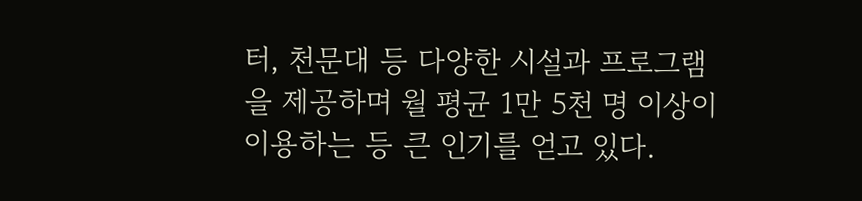터, 천문대 등 다양한 시설과 프로그램을 제공하며 월 평균 1만 5천 명 이상이 이용하는 등 큰 인기를 얻고 있다.